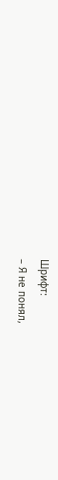Шрифт:
– Я не понял,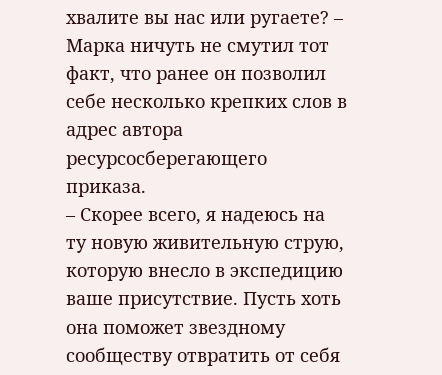хвалите вы нас или ругаете? – Марка ничуть не смутил тот факт, что ранее он позволил себе несколько крепких слов в адрес автора ресурсосберегающего приказа.
– Скорее всего, я надеюсь на ту новую живительную струю, которую внесло в экспедицию ваше присутствие. Пусть хоть она поможет звездному сообществу отвратить от себя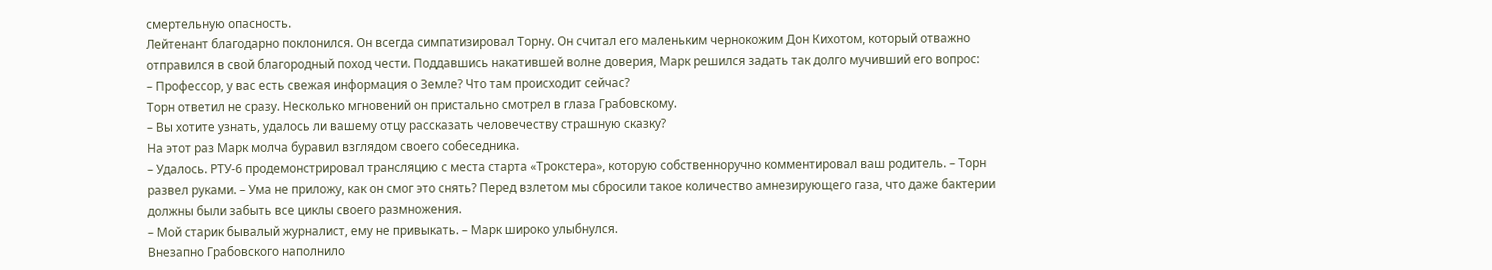смертельную опасность.
Лейтенант благодарно поклонился. Он всегда симпатизировал Торну. Он считал его маленьким чернокожим Дон Кихотом, который отважно отправился в свой благородный поход чести. Поддавшись накатившей волне доверия, Марк решился задать так долго мучивший его вопрос:
– Профессор, у вас есть свежая информация о Земле? Что там происходит сейчас?
Торн ответил не сразу. Несколько мгновений он пристально смотрел в глаза Грабовскому.
– Вы хотите узнать, удалось ли вашему отцу рассказать человечеству страшную сказку?
На этот раз Марк молча буравил взглядом своего собеседника.
– Удалось. РТУ-6 продемонстрировал трансляцию с места старта «Трокстера», которую собственноручно комментировал ваш родитель. – Торн развел руками. – Ума не приложу, как он смог это снять? Перед взлетом мы сбросили такое количество амнезирующего газа, что даже бактерии должны были забыть все циклы своего размножения.
– Мой старик бывалый журналист, ему не привыкать. – Марк широко улыбнулся.
Внезапно Грабовского наполнило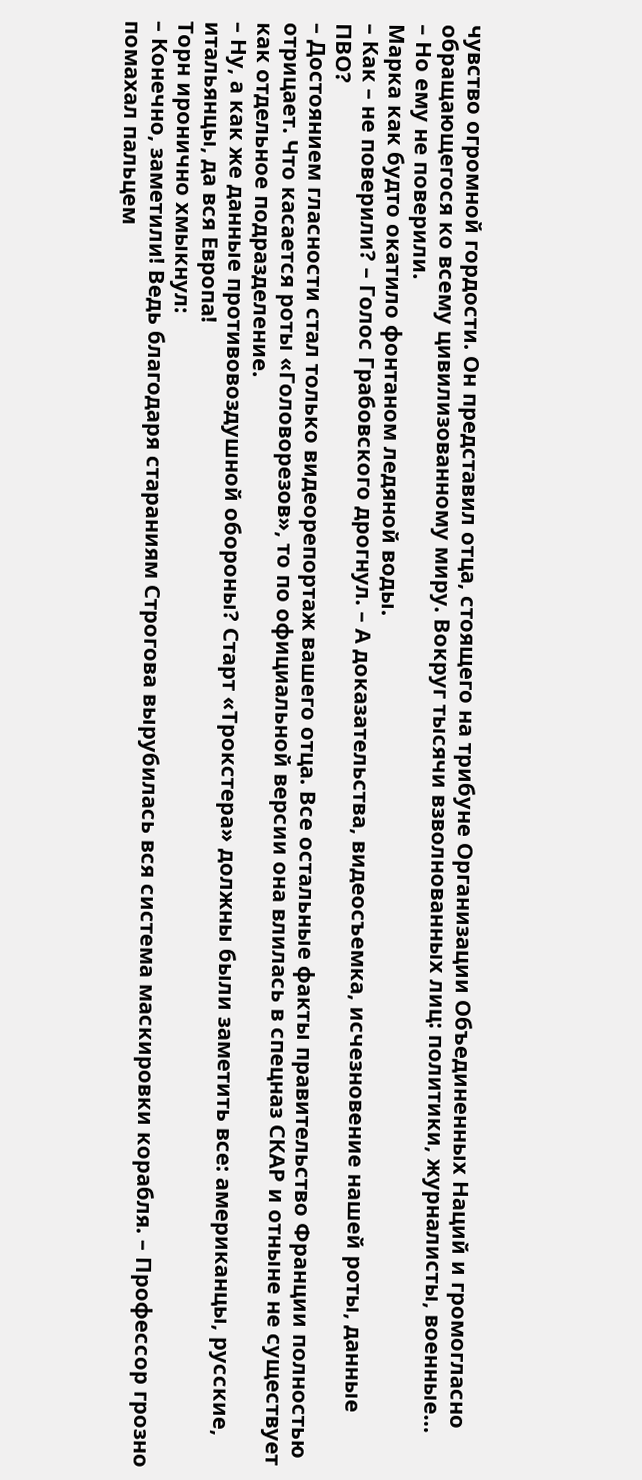чувство огромной гордости. Он представил отца, стоящего на трибуне Организации Объединенных Наций и громогласно обращающегося ко всему цивилизованному миру. Вокруг тысячи взволнованных лиц: политики, журналисты, военные…
– Но ему не поверили.
Марка как будто окатило фонтаном ледяной воды.
– Как – не поверили? – Голос Грабовского дрогнул. – А доказательства, видеосъемка, исчезновение нашей роты, данные ПВО?
– Достоянием гласности стал только видеорепортаж вашего отца. Все остальные факты правительство Франции полностью отрицает. Что касается роты «Головорезов», то по официальной версии она влилась в спецназ СКАР и отныне не существует как отдельное подразделение.
– Ну, а как же данные противовоздушной обороны? Старт «Трокстера» должны были заметить все: американцы, русские, итальянцы, да вся Европа!
Торн иронично хмыкнул:
– Конечно, заметили! Ведь благодаря стараниям Строгова вырубилась вся система маскировки корабля. – Профессор грозно помахал пальцем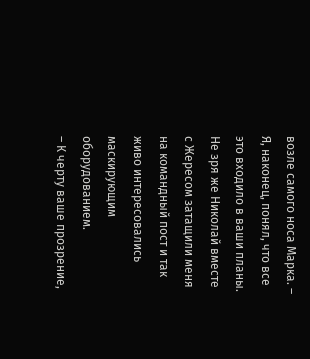возле самого носа Марка. – Я, наконец, понял, что все это входило в ваши планы. Не зря же Николай вместе с Жересом затащили меня на командный пост и так живо интересовались маскирующим оборудованием.
– К черту ваше прозрение,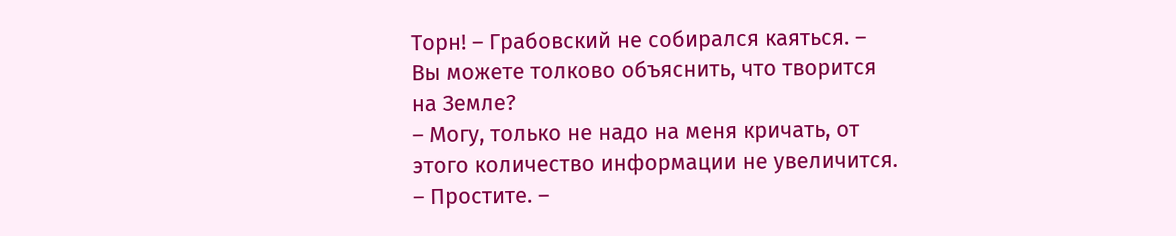Торн! – Грабовский не собирался каяться. – Вы можете толково объяснить, что творится на Земле?
– Могу, только не надо на меня кричать, от этого количество информации не увеличится.
– Простите. –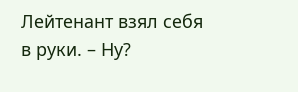Лейтенант взял себя в руки. – Ну?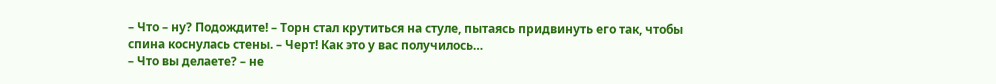– Что – ну? Подождите! – Торн стал крутиться на стуле, пытаясь придвинуть его так, чтобы спина коснулась стены. – Черт! Как это у вас получилось…
– Что вы делаете? – не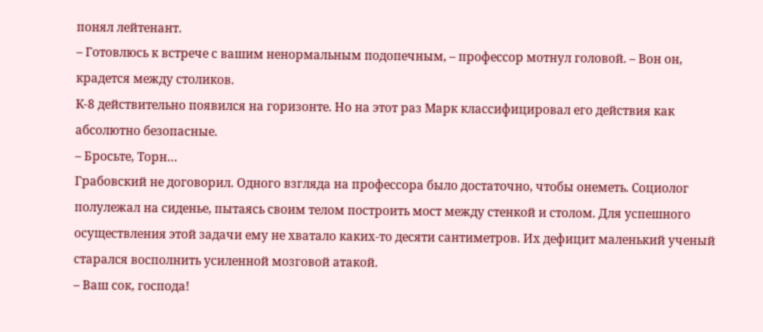понял лейтенант.
– Готовлюсь к встрече с вашим ненормальным подопечным, – профессор мотнул головой. – Вон он, крадется между столиков.
К-8 действительно появился на горизонте. Но на этот раз Марк классифицировал его действия как абсолютно безопасные.
– Бросьте, Торн…
Грабовский не договорил. Одного взгляда на профессора было достаточно, чтобы онеметь. Социолог полулежал на сиденье, пытаясь своим телом построить мост между стенкой и столом. Для успешного осуществления этой задачи ему не хватало каких-то десяти сантиметров. Их дефицит маленький ученый старался восполнить усиленной мозговой атакой.
– Ваш сок, господа!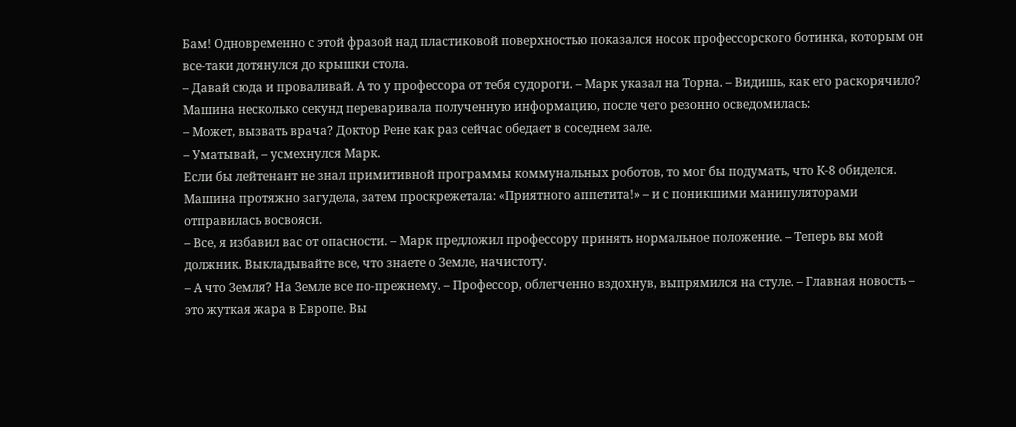Бам! Одновременно с этой фразой над пластиковой поверхностью показался носок профессорского ботинка, которым он все-таки дотянулся до крышки стола.
– Давай сюда и проваливай. А то у профессора от тебя судороги. – Марк указал на Торна. – Видишь, как его раскорячило?
Машина несколько секунд переваривала полученную информацию, после чего резонно осведомилась:
– Может, вызвать врача? Доктор Рене как раз сейчас обедает в соседнем зале.
– Уматывай, – усмехнулся Марк.
Если бы лейтенант не знал примитивной программы коммунальных роботов, то мог бы подумать, что К-8 обиделся. Машина протяжно загудела, затем проскрежетала: «Приятного аппетита!» – и с поникшими манипуляторами отправилась восвояси.
– Все, я избавил вас от опасности. – Марк предложил профессору принять нормальное положение. – Теперь вы мой должник. Выкладывайте все, что знаете о Земле, начистоту.
– А что Земля? На Земле все по-прежнему. – Профессор, облегченно вздохнув, выпрямился на стуле. – Главная новость – это жуткая жара в Европе. Вы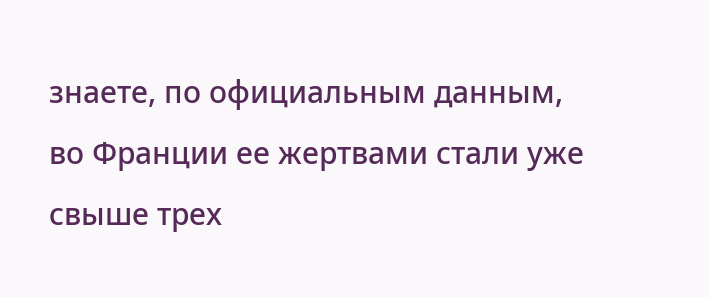знаете, по официальным данным, во Франции ее жертвами стали уже свыше трех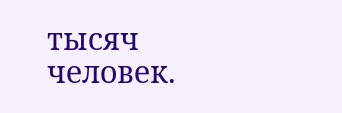тысяч человек.